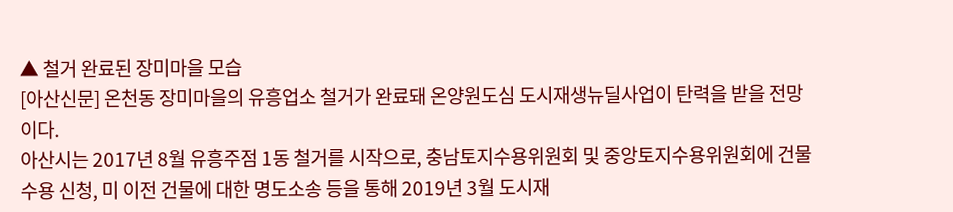▲ 철거 완료된 장미마을 모습
[아산신문] 온천동 장미마을의 유흥업소 철거가 완료돼 온양원도심 도시재생뉴딜사업이 탄력을 받을 전망이다.
아산시는 2017년 8월 유흥주점 1동 철거를 시작으로, 충남토지수용위원회 및 중앙토지수용위원회에 건물수용 신청, 미 이전 건물에 대한 명도소송 등을 통해 2019년 3월 도시재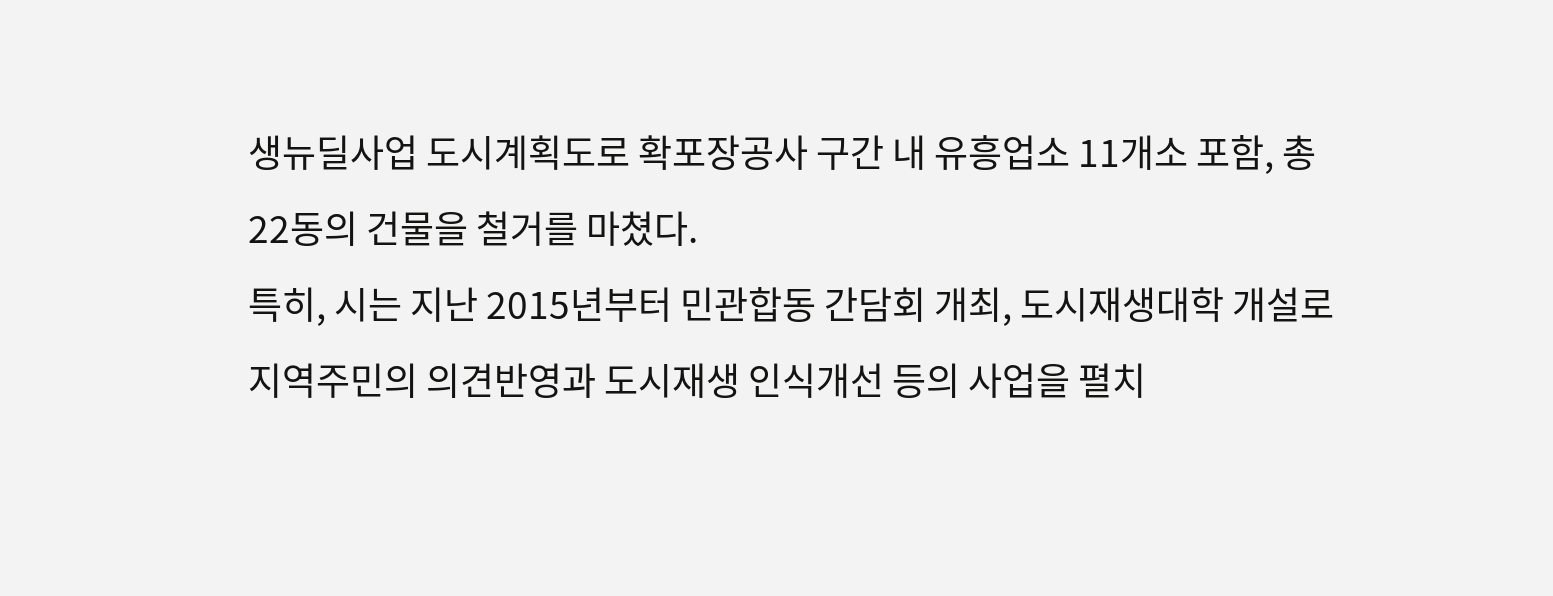생뉴딜사업 도시계획도로 확포장공사 구간 내 유흥업소 11개소 포함, 총 22동의 건물을 철거를 마쳤다.
특히, 시는 지난 2015년부터 민관합동 간담회 개최, 도시재생대학 개설로 지역주민의 의견반영과 도시재생 인식개선 등의 사업을 펼치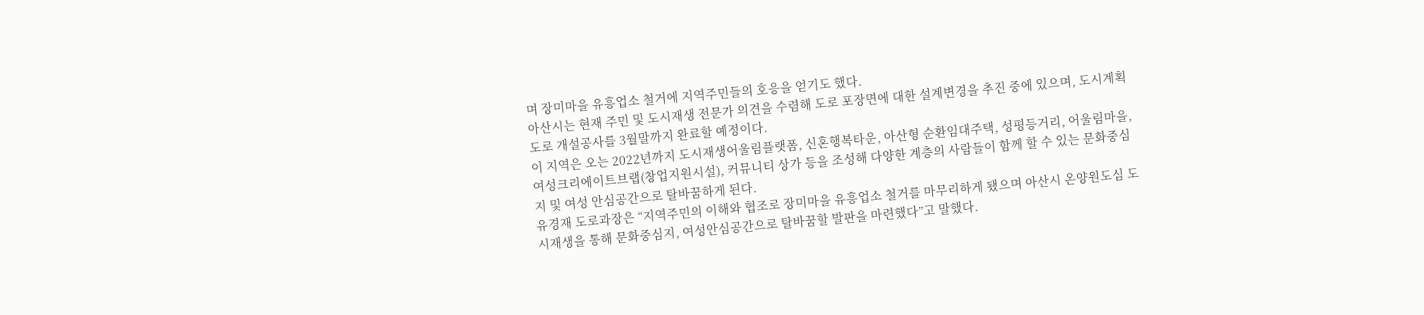며 장미마을 유흥업소 철거에 지역주민들의 호응을 얻기도 했다.
아산시는 현재 주민 및 도시재생 전문가 의견을 수렴해 도로 포장면에 대한 설계변경을 추진 중에 있으며, 도시계획도로 개설공사를 3월말까지 완료할 예정이다.
이 지역은 오는 2022년까지 도시재생어울림플랫폼, 신혼행복타운, 아산형 순환임대주택, 성평등거리, 어울림마을, 여성크리에이트브랩(창업지원시설), 커뮤니티 상가 등을 조성해 다양한 계층의 사람들이 함께 할 수 있는 문화중심지 및 여성 안심공간으로 탈바꿈하게 된다.
유경재 도로과장은 “지역주민의 이해와 협조로 장미마을 유흥업소 철거를 마무리하게 됐으며 아산시 온양원도심 도시재생을 통해 문화중심지, 여성안심공간으로 탈바꿈할 발판을 마련했다”고 말했다.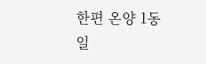한편 온양 1동 일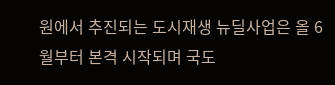원에서 추진되는 도시재생 뉴딜사업은 올 6월부터 본격 시작되며 국도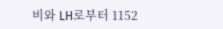비와 LH로부터 1152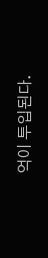억이 투입된다.